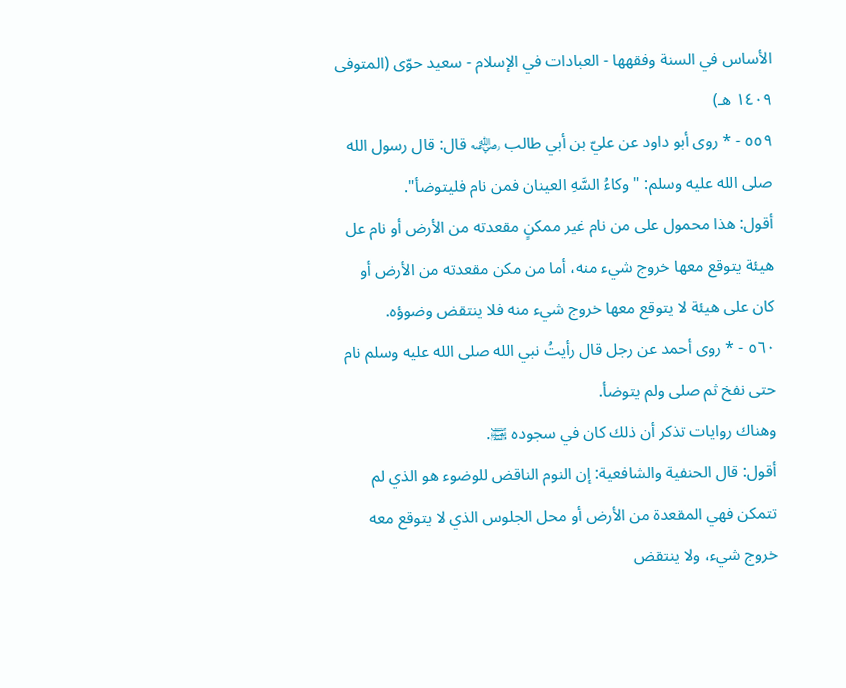الأساس في السنة وفقهها - العبادات في الإسلام - سعيد حوّى (المتوفى ١٤٠٩ هـ)
٥٥٩ - * روى أبو داود عن عليّ بن أبي طالب ﵁ قال: قال رسول الله صلى الله عليه وسلم: "وكاءُ السَّهِ العينان فمن نام فليتوضأ".
أقول: هذا محمول على من نام غير ممكنٍ مقعدته من الأرض أو نام عل هيئة يتوقع معها خروج شيء منه، أما من مكن مقعدته من الأرض أو كان على هيئة لا يتوقع معها خروج شيء منه فلا ينتقض وضوؤه.
٥٦٠ - * روى أحمد عن رجل قال رأيتُ نبي الله صلى الله عليه وسلم نام حتى نفخ ثم صلى ولم يتوضأ.
وهناك روايات تذكر أن ذلك كان في سجوده ﵊.
أقول: قال الحنفية والشافعية: إن النوم الناقض للوضوء هو الذي لم تتمكن فهي المقعدة من الأرض أو محل الجلوس الذي لا يتوقع معه خروج شيء، ولا ينتقض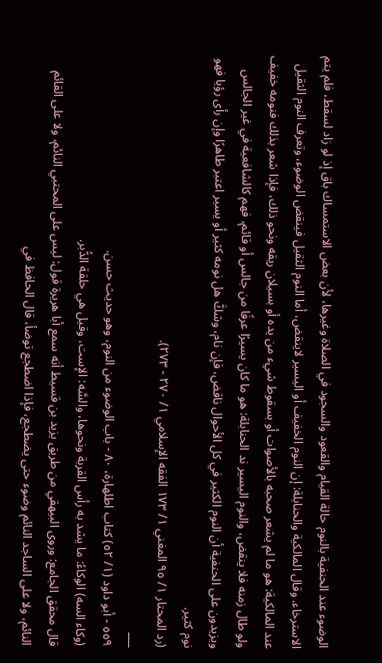الوضوء عند الحنفية بالنوم حالة القيام والقعود والسجود في الصلاة وغيرها، لأن بعض الاستمساك باق إذ لو زاد لسقط، فلم يتم الاسترخاء. وقال المالكية والحنابلة: إن النوم الخفيف أو اليسير لاينقض، أما النوم الثقيل فينقض الوضوء، وتعرف النوم الثقيل عند المالكية: هو ما لم يشعر صحبه بالأصوات أو بسقوط شيء من يده أو بسيلان ريقه ونحو ذلك، فإذا شعر بذلك فنومه خفيف ولو طال زمنه فلا ينقض، والنوم اليسير ند الحنابلة: هو ما كان يسيرًا عرفًا من جالس أو قائم، فهم كالشافعية في غير الجالس ويزيدون على الحنفية أن النوم الكثير في كل الأحوال ناقض، فإن نام، وشكَّ هل نومه كثير أو يسير اعتبر طاهرًا وإن رأى رؤيا فهو نوم كثير.
(رد المحتار ١/ ٩٥ المغني ١/ ١٧٣ الفقه الإسلامي ١/ ٢٧٠ - ٢٧٣).
___
٥٥٩ - أبو داود (١/ ٥٢) كتاب اطلهارة، ٨٠ - باب الوضوء من النوم، وهو حديث حسن.
(وكاء السه) الوكاءُ: ما يشد به رأس القربة ونحوها، والسَّه: الإست، وقيل هي حلقة الدُّبر.
قال محقق الجامع: وروى البيهقي من طريق يزيد بن قسيط أنه سمع أبا هريرة قول: ليس على المحتبي النائم، ولا على القائم النائم، ولا على الساجد النائم وضوء حتى يضطجع، فإذا اضطجع توضأ، قال الحافظ في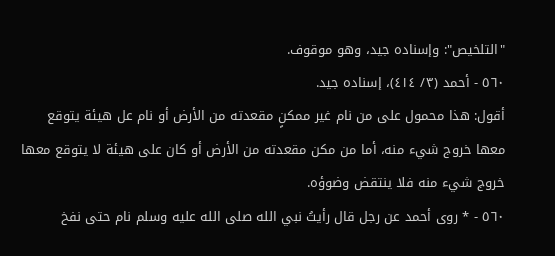"التلخيص": وإسناده جيد، وهو موقوف.
٥٦٠ - أحمد (٣/ ٤١٤)، إسناده جيد.
أقول: هذا محمول على من نام غير ممكنٍ مقعدته من الأرض أو نام عل هيئة يتوقع معها خروج شيء منه، أما من مكن مقعدته من الأرض أو كان على هيئة لا يتوقع معها خروج شيء منه فلا ينتقض وضوؤه.
٥٦٠ - * روى أحمد عن رجل قال رأيتُ نبي الله صلى الله عليه وسلم نام حتى نفخ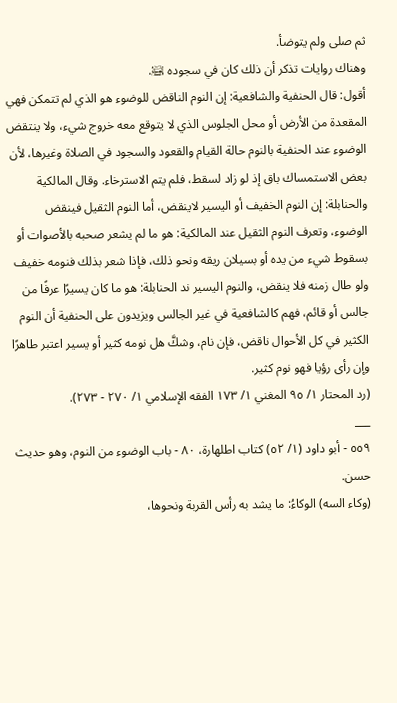ثم صلى ولم يتوضأ.
وهناك روايات تذكر أن ذلك كان في سجوده ﵊.
أقول: قال الحنفية والشافعية: إن النوم الناقض للوضوء هو الذي لم تتمكن فهي المقعدة من الأرض أو محل الجلوس الذي لا يتوقع معه خروج شيء، ولا ينتقض الوضوء عند الحنفية بالنوم حالة القيام والقعود والسجود في الصلاة وغيرها، لأن بعض الاستمساك باق إذ لو زاد لسقط، فلم يتم الاسترخاء. وقال المالكية والحنابلة: إن النوم الخفيف أو اليسير لاينقض، أما النوم الثقيل فينقض الوضوء، وتعرف النوم الثقيل عند المالكية: هو ما لم يشعر صحبه بالأصوات أو بسقوط شيء من يده أو بسيلان ريقه ونحو ذلك، فإذا شعر بذلك فنومه خفيف ولو طال زمنه فلا ينقض، والنوم اليسير ند الحنابلة: هو ما كان يسيرًا عرفًا من جالس أو قائم، فهم كالشافعية في غير الجالس ويزيدون على الحنفية أن النوم الكثير في كل الأحوال ناقض، فإن نام، وشكَّ هل نومه كثير أو يسير اعتبر طاهرًا وإن رأى رؤيا فهو نوم كثير.
(رد المحتار ١/ ٩٥ المغني ١/ ١٧٣ الفقه الإسلامي ١/ ٢٧٠ - ٢٧٣).
___
٥٥٩ - أبو داود (١/ ٥٢) كتاب اطلهارة، ٨٠ - باب الوضوء من النوم، وهو حديث حسن.
(وكاء السه) الوكاءُ: ما يشد به رأس القربة ونحوها،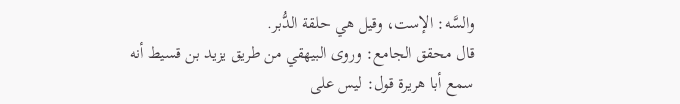والسَّه: الإست، وقيل هي حلقة الدُّبر.
قال محقق الجامع: وروى البيهقي من طريق يزيد بن قسيط أنه سمع أبا هريرة قول: ليس على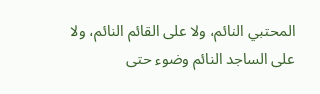المحتبي النائم، ولا على القائم النائم، ولا على الساجد النائم وضوء حتى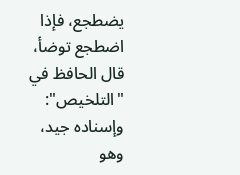يضطجع، فإذا اضطجع توضأ، قال الحافظ في "التلخيص": وإسناده جيد، وهو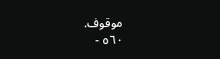موقوف.
٥٦٠ -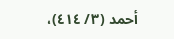أحمد (٣/ ٤١٤)،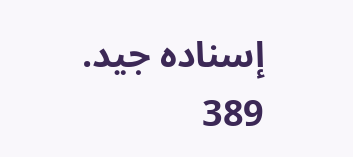إسناده جيد.
389